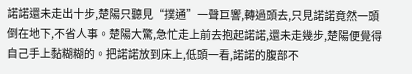諾諾還未走出十步,楚陽只聽見“撲通”一聲巨響,轉過頭去,只見諾諾竟然一頭倒在地下,不省人事。楚陽大驚,急忙走上前去抱起諾諾,還未走幾步,楚陽便覺得自己手上黏糊糊的。把諾諾放到床上,低頭一看,諾諾的腹部不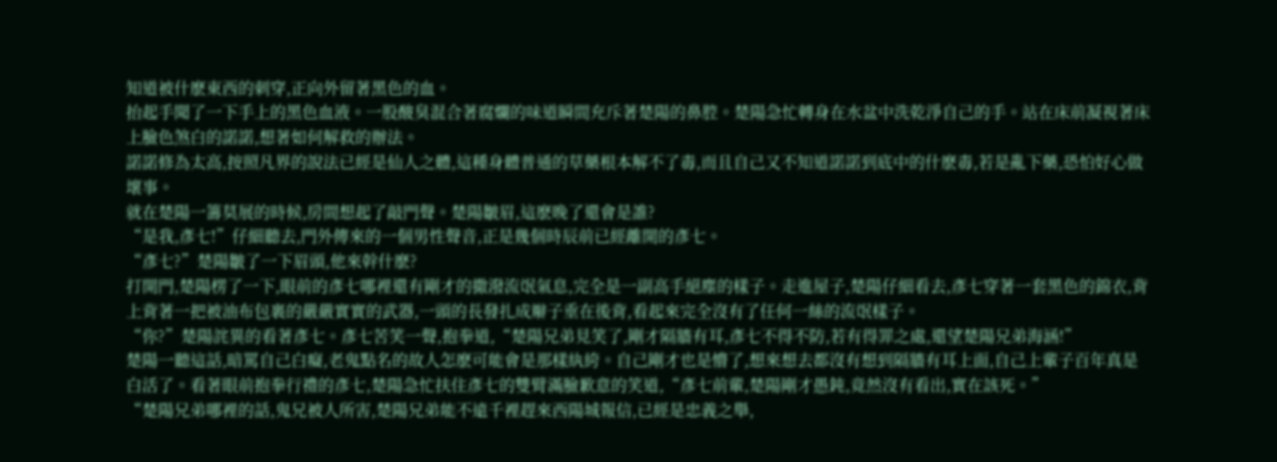知道被什麽東西的刺穿,正向外留著黑色的血。
抬起手聞了一下手上的黑色血液。一股酸臭混合著腐爛的味道瞬間充斥著楚陽的鼻腔。楚陽急忙轉身在水盆中洗乾淨自己的手。站在床前凝視著床上臉色煞白的諾諾,想著如何解救的辦法。
諾諾修為太高,按照凡界的說法已經是仙人之體,這種身體普通的草藥根本解不了毒,而且自己又不知道諾諾到底中的什麽毒,若是亂下藥,恐怕好心做壞事。
就在楚陽一籌莫展的時候,房間想起了敲門聲。楚陽皺眉,這麽晚了還會是誰?
“是我,彥七!”仔細聽去,門外傳來的一個男性聲音,正是幾個時辰前已經離開的彥七。
“彥七?”楚陽皺了一下眉頭,他來幹什麽?
打開門,楚陽楞了一下,眼前的彥七哪裡還有剛才的撒潑流氓氣息,完全是一副高手絕塵的樣子。走進屋子,楚陽仔細看去,彥七穿著一套黑色的錦衣,背上背著一把被油布包裹的嚴嚴實實的武器,一頭的長發扎成辮子垂在後背,看起來完全沒有了任何一絲的流氓樣子。
“你?”楚陽詫異的看著彥七。彥七苦笑一聲,抱拳道,“楚陽兄弟見笑了,剛才隔牆有耳,彥七不得不防,若有得罪之處,還望楚陽兄弟海涵!”
楚陽一聽這話,暗罵自己白癡,老鬼點名的故人怎麽可能會是那樣紈絝。自己剛才也是懵了,想來想去都沒有想到隔牆有耳上面,自己上輩子百年真是白活了。看著眼前抱拳行禮的彥七,楚陽急忙扶住彥七的雙臂滿臉歉意的笑道,“彥七前輩,楚陽剛才愚鈍,竟然沒有看出,實在該死。”
“楚陽兄弟哪裡的話,鬼兄被人所害,楚陽兄弟能不遠千裡趕來西陽城報信,已經是忠義之舉,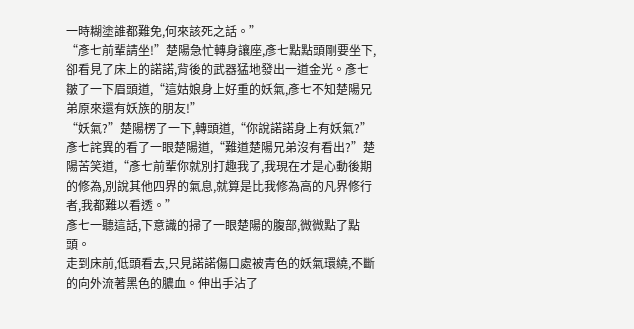一時糊塗誰都難免,何來該死之話。”
“彥七前輩請坐!”楚陽急忙轉身讓座,彥七點點頭剛要坐下,卻看見了床上的諾諾,背後的武器猛地發出一道金光。彥七皺了一下眉頭道,“這姑娘身上好重的妖氣,彥七不知楚陽兄弟原來還有妖族的朋友!”
“妖氣?”楚陽楞了一下,轉頭道,“你說諾諾身上有妖氣?”
彥七詫異的看了一眼楚陽道,“難道楚陽兄弟沒有看出?”楚陽苦笑道,“彥七前輩你就別打趣我了,我現在才是心動後期的修為,別說其他四界的氣息,就算是比我修為高的凡界修行者,我都難以看透。”
彥七一聽這話,下意識的掃了一眼楚陽的腹部,微微點了點頭。
走到床前,低頭看去,只見諾諾傷口處被青色的妖氣環繞,不斷的向外流著黑色的膿血。伸出手沾了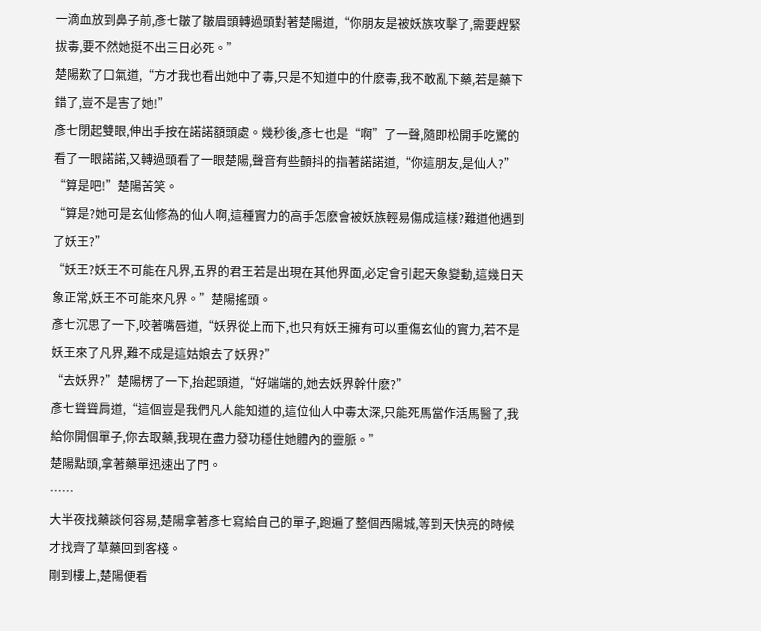一滴血放到鼻子前,彥七皺了皺眉頭轉過頭對著楚陽道,“你朋友是被妖族攻擊了,需要趕緊拔毒,要不然她挺不出三日必死。”
楚陽歎了口氣道,“方才我也看出她中了毒,只是不知道中的什麽毒,我不敢亂下藥,若是藥下錯了,豈不是害了她!”
彥七閉起雙眼,伸出手按在諾諾額頭處。幾秒後,彥七也是“啊”了一聲,隨即松開手吃驚的看了一眼諾諾,又轉過頭看了一眼楚陽,聲音有些顫抖的指著諾諾道,“你這朋友,是仙人?”
“算是吧!”楚陽苦笑。
“算是?她可是玄仙修為的仙人啊,這種實力的高手怎麽會被妖族輕易傷成這樣?難道他遇到了妖王?”
“妖王?妖王不可能在凡界,五界的君王若是出現在其他界面,必定會引起天象變動,這幾日天象正常,妖王不可能來凡界。”楚陽搖頭。
彥七沉思了一下,咬著嘴唇道,“妖界從上而下,也只有妖王擁有可以重傷玄仙的實力,若不是妖王來了凡界,難不成是這姑娘去了妖界?”
“去妖界?”楚陽楞了一下,抬起頭道,“好端端的,她去妖界幹什麽?”
彥七聳聳肩道,“這個豈是我們凡人能知道的,這位仙人中毒太深,只能死馬當作活馬醫了,我給你開個單子,你去取藥,我現在盡力發功穩住她體內的靈脈。”
楚陽點頭,拿著藥單迅速出了門。
……
大半夜找藥談何容易,楚陽拿著彥七寫給自己的單子,跑遍了整個西陽城,等到天快亮的時候才找齊了草藥回到客棧。
剛到樓上,楚陽便看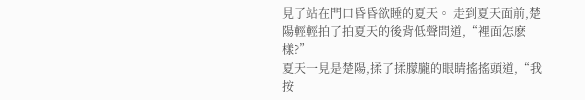見了站在門口昏昏欲睡的夏天。 走到夏天面前,楚陽輕輕拍了拍夏天的後背低聲問道,“裡面怎麽樣?”
夏天一見是楚陽,揉了揉朦朧的眼睛搖搖頭道,“我按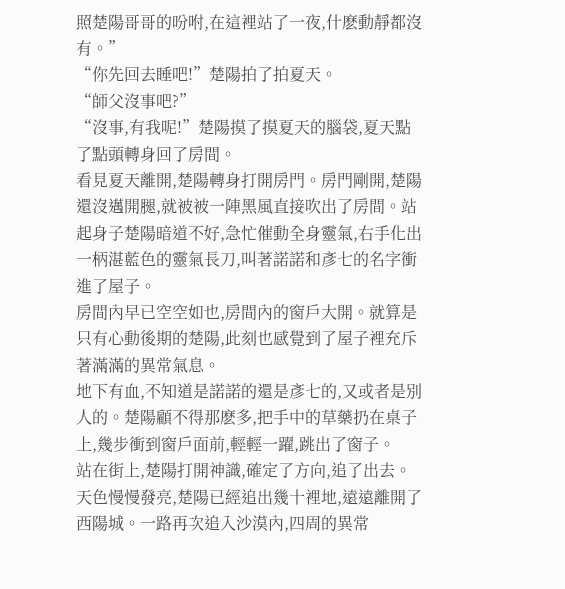照楚陽哥哥的吩咐,在這裡站了一夜,什麽動靜都沒有。”
“你先回去睡吧!”楚陽拍了拍夏天。
“師父沒事吧?”
“沒事,有我呢!”楚陽摸了摸夏天的腦袋,夏天點了點頭轉身回了房間。
看見夏天離開,楚陽轉身打開房門。房門剛開,楚陽還沒邁開腿,就被被一陣黑風直接吹出了房間。站起身子楚陽暗道不好,急忙催動全身靈氣,右手化出一柄湛藍色的靈氣長刀,叫著諾諾和彥七的名字衝進了屋子。
房間內早已空空如也,房間內的窗戶大開。就算是只有心動後期的楚陽,此刻也感覺到了屋子裡充斥著滿滿的異常氣息。
地下有血,不知道是諾諾的還是彥七的,又或者是別人的。楚陽顧不得那麽多,把手中的草藥扔在桌子上,幾步衝到窗戶面前,輕輕一躍,跳出了窗子。
站在街上,楚陽打開神識,確定了方向,追了出去。
天色慢慢發亮,楚陽已經追出幾十裡地,遠遠離開了西陽城。一路再次追入沙漠內,四周的異常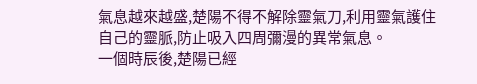氣息越來越盛,楚陽不得不解除靈氣刀,利用靈氣護住自己的靈脈,防止吸入四周彌漫的異常氣息。
一個時辰後,楚陽已經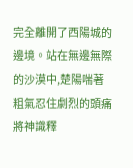完全離開了西陽城的邊境。站在無邊無際的沙漠中,楚陽喘著粗氣忍住劇烈的頭痛將神識釋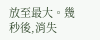放至最大。幾秒後,消失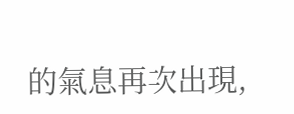的氣息再次出現,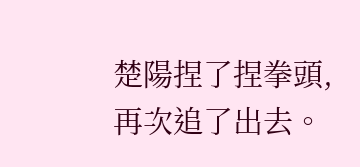楚陽捏了捏拳頭,再次追了出去。